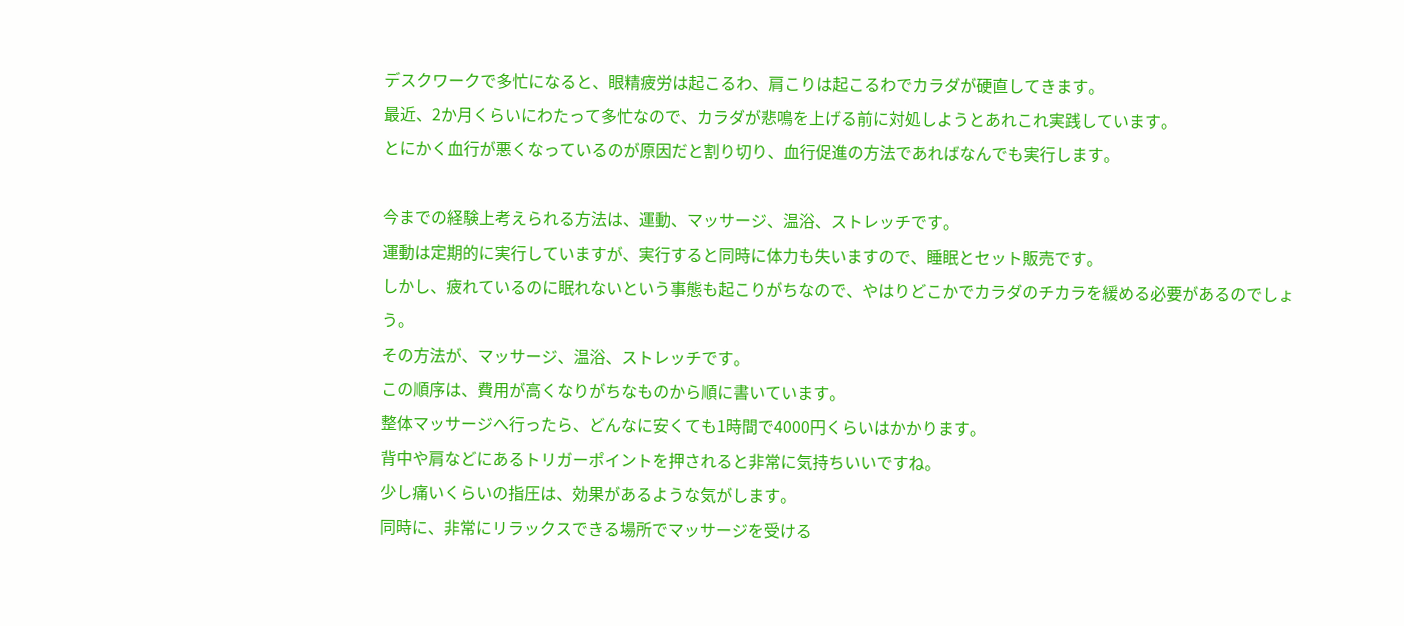デスクワークで多忙になると、眼精疲労は起こるわ、肩こりは起こるわでカラダが硬直してきます。
最近、2か月くらいにわたって多忙なので、カラダが悲鳴を上げる前に対処しようとあれこれ実践しています。
とにかく血行が悪くなっているのが原因だと割り切り、血行促進の方法であればなんでも実行します。

今までの経験上考えられる方法は、運動、マッサージ、温浴、ストレッチです。
運動は定期的に実行していますが、実行すると同時に体力も失いますので、睡眠とセット販売です。
しかし、疲れているのに眠れないという事態も起こりがちなので、やはりどこかでカラダのチカラを緩める必要があるのでしょう。
その方法が、マッサージ、温浴、ストレッチです。
この順序は、費用が高くなりがちなものから順に書いています。
整体マッサージへ行ったら、どんなに安くても1時間で4000円くらいはかかります。
背中や肩などにあるトリガーポイントを押されると非常に気持ちいいですね。
少し痛いくらいの指圧は、効果があるような気がします。
同時に、非常にリラックスできる場所でマッサージを受ける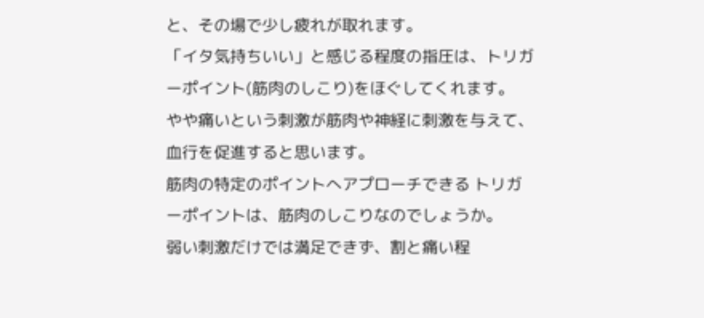と、その場で少し疲れが取れます。
「イタ気持ちいい」と感じる程度の指圧は、トリガーポイント(筋肉のしこり)をほぐしてくれます。
やや痛いという刺激が筋肉や神経に刺激を与えて、血行を促進すると思います。
筋肉の特定のポイントへアプローチできる トリガーポイントは、筋肉のしこりなのでしょうか。
弱い刺激だけでは満足できず、割と痛い程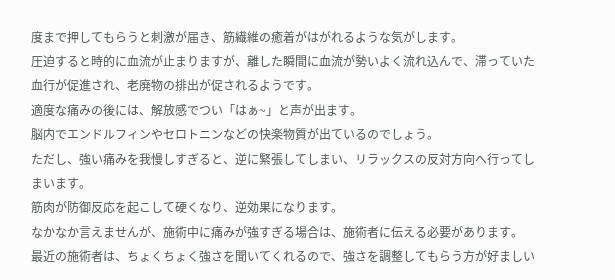度まで押してもらうと刺激が届き、筋繊維の癒着がはがれるような気がします。
圧迫すると時的に血流が止まりますが、離した瞬間に血流が勢いよく流れ込んで、滞っていた血行が促進され、老廃物の排出が促されるようです。
適度な痛みの後には、解放感でつい「はぁ~」と声が出ます。
脳内でエンドルフィンやセロトニンなどの快楽物質が出ているのでしょう。
ただし、強い痛みを我慢しすぎると、逆に緊張してしまい、リラックスの反対方向へ行ってしまいます。
筋肉が防御反応を起こして硬くなり、逆効果になります。
なかなか言えませんが、施術中に痛みが強すぎる場合は、施術者に伝える必要があります。
最近の施術者は、ちょくちょく強さを聞いてくれるので、強さを調整してもらう方が好ましい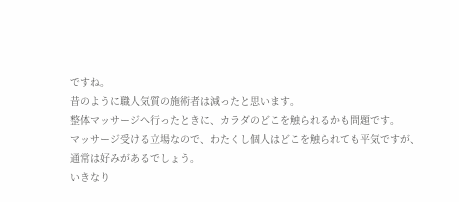ですね。
昔のように職人気質の施術者は減ったと思います。
整体マッサージへ行ったときに、カラダのどこを触られるかも問題です。
マッサージ受ける立場なので、わたくし個人はどこを触られても平気ですが、通常は好みがあるでしょう。
いきなり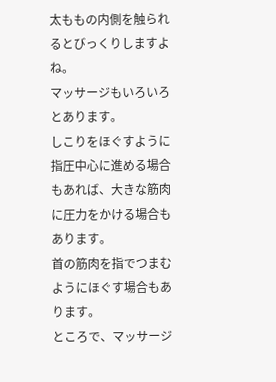太ももの内側を触られるとびっくりしますよね。
マッサージもいろいろとあります。
しこりをほぐすように指圧中心に進める場合もあれば、大きな筋肉に圧力をかける場合もあります。
首の筋肉を指でつまむようにほぐす場合もあります。
ところで、マッサージ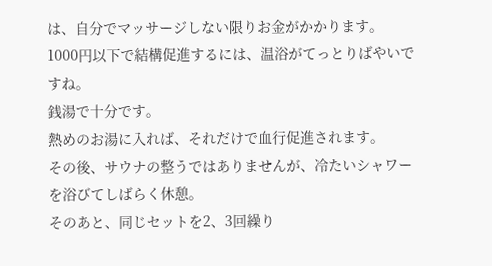は、自分でマッサージしない限りお金がかかります。
1000円以下で結構促進するには、温浴がてっとりばやいですね。
銭湯で十分です。
熱めのお湯に入れば、それだけで血行促進されます。
その後、サウナの整うではありませんが、冷たいシャワーを浴びてしばらく休憩。
そのあと、同じセットを2、3回繰り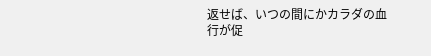返せば、いつの間にかカラダの血行が促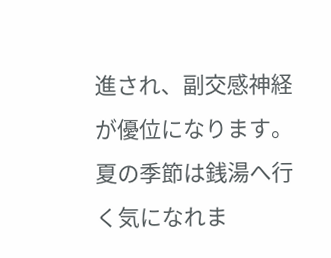進され、副交感神経が優位になります。
夏の季節は銭湯へ行く気になれま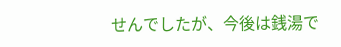せんでしたが、今後は銭湯で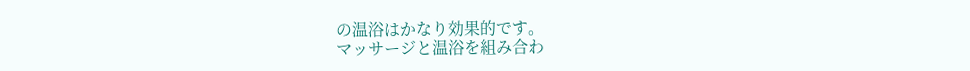の温浴はかなり効果的です。
マッサージと温浴を組み合わ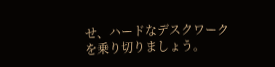せ、ハードなデスクワークを乗り切りましょう。